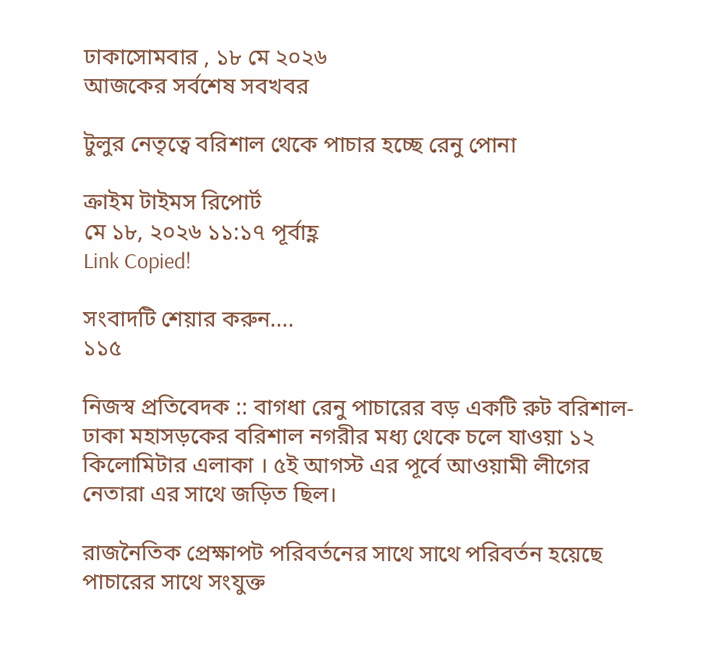ঢাকাসোমবার , ১৮ মে ২০২৬
আজকের সর্বশেষ সবখবর

টুলুর নেতৃত্বে বরিশাল থেকে পাচার হচ্ছে রেনু পোনা

ক্রাইম টাইমস রিপোর্ট
মে ১৮, ২০২৬ ১১:১৭ পূর্বাহ্ণ
Link Copied!

সংবাদটি শেয়ার করুন....
১১৫

নিজস্ব প্রতিবেদক :: বাগধা রেনু পাচারের বড় একটি রুট বরিশাল-ঢাকা মহাসড়কের বরিশাল নগরীর মধ্য থেকে চলে যাওয়া ১২ কিলোমিটার এলাকা । ৫ই আগস্ট এর পূর্বে আওয়ামী লীগের নেতারা এর সাথে জড়িত ছিল।

রাজনৈতিক প্রেক্ষাপট পরিবর্তনের সাথে সাথে পরিবর্তন হয়েছে পাচারের সাথে সংযুক্ত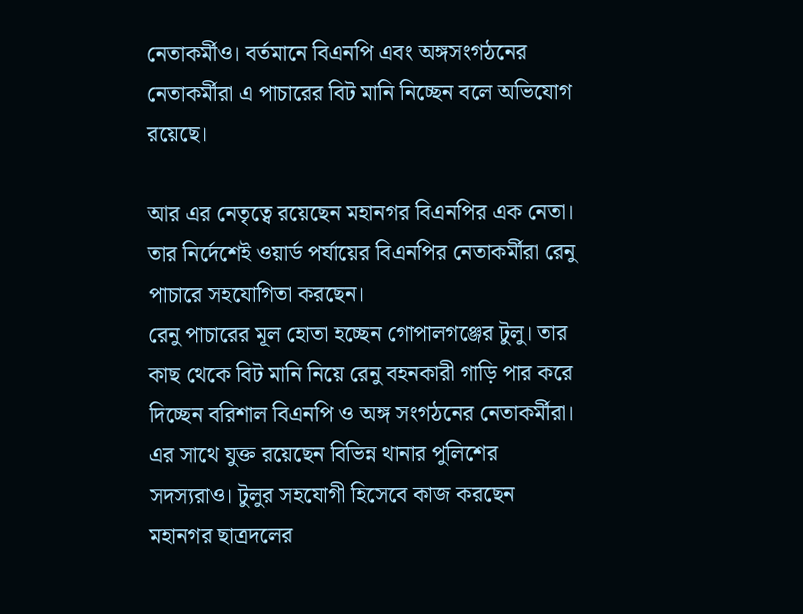নেতাকর্মীও। বর্তমানে বিএনপি এবং অঙ্গসংগঠনের নেতাকর্মীরা এ পাচারের বিট মানি নিচ্ছেন বলে অভিযোগ রয়েছে।

আর এর নেতৃত্বে রয়েছেন মহানগর বিএনপির এক নেতা। তার নির্দেশেই ওয়ার্ড পর্যায়ের বিএনপির নেতাকর্মীরা রেনু পাচারে সহযোগিতা করছেন।
রেনু পাচারের মূল হোতা হচ্ছেন গোপালগঞ্জের টুলু। তার কাছ থেকে বিট মানি নিয়ে রেনু বহনকারী গাড়ি পার করে দিচ্ছেন বরিশাল বিএনপি ও অঙ্গ সংগঠনের নেতাকর্মীরা। এর সাথে যুক্ত রয়েছেন বিভিন্ন থানার পুলিশের সদস্যরাও। টুলুর সহযোগী হিসেবে কাজ করছেন মহানগর ছাত্রদলের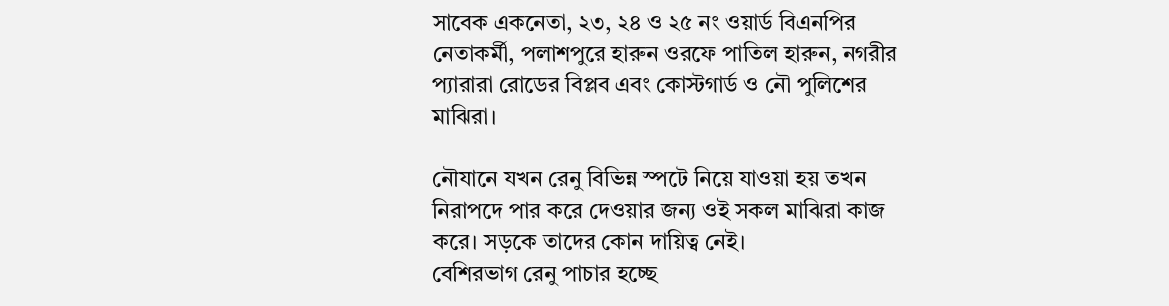সাবেক একনেতা, ২৩, ২৪ ও ২৫ নং ওয়ার্ড বিএনপির নেতাকর্মী, পলাশপুরে হারুন ওরফে পাতিল হারুন, নগরীর প্যারারা রোডের বিপ্লব এবং কোস্টগার্ড ও নৌ পুলিশের মাঝিরা।

নৌযানে যখন রেনু বিভিন্ন স্পটে নিয়ে যাওয়া হয় তখন নিরাপদে পার করে দেওয়ার জন্য ওই সকল মাঝিরা কাজ করে। সড়কে তাদের কোন দায়িত্ব নেই।
বেশিরভাগ রেনু পাচার হচ্ছে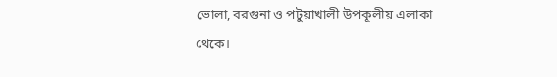ভোলা, বরগুনা ও পটুয়াখালী উপকূলীয় এলাকা থেকে।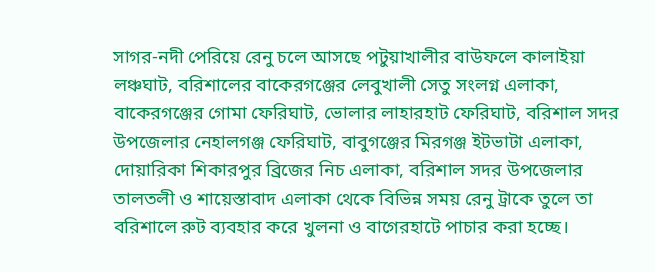সাগর-নদী পেরিয়ে রেনু চলে আসছে পটুয়াখালীর বাউফলে কালাইয়া লঞ্চঘাট, বরিশালের বাকেরগঞ্জের লেবুখালী সেতু সংলগ্ন এলাকা, বাকেরগঞ্জের গোমা ফেরিঘাট, ভোলার লাহারহাট ফেরিঘাট, বরিশাল সদর উপজেলার নেহালগঞ্জ ফেরিঘাট, বাবুগঞ্জের মিরগঞ্জ ইটভাটা এলাকা, দোয়ারিকা শিকারপুর ব্রিজের নিচ এলাকা, বরিশাল সদর উপজেলার তালতলী ও শায়েস্তাবাদ এলাকা থেকে বিভিন্ন সময় রেনু ট্রাকে তুলে তা বরিশালে রুট ব্যবহার করে খুলনা ও বাগেরহাটে পাচার করা হচ্ছে।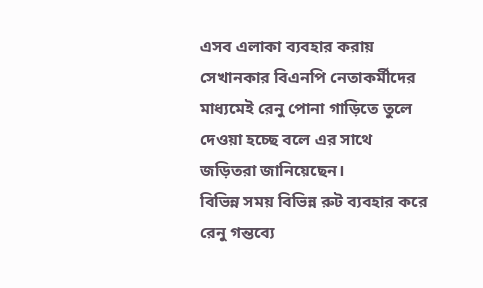এসব এলাকা ব্যবহার করায় সেখানকার বিএনপি নেতাকর্মীদের মাধ্যমেই রেনু পোনা গাড়িতে তুলে দেওয়া হচ্ছে বলে এর সাথে জড়িতরা জানিয়েছেন।
বিভিন্ন সময় বিভিন্ন রুট ব্যবহার করে রেনু গন্তব্যে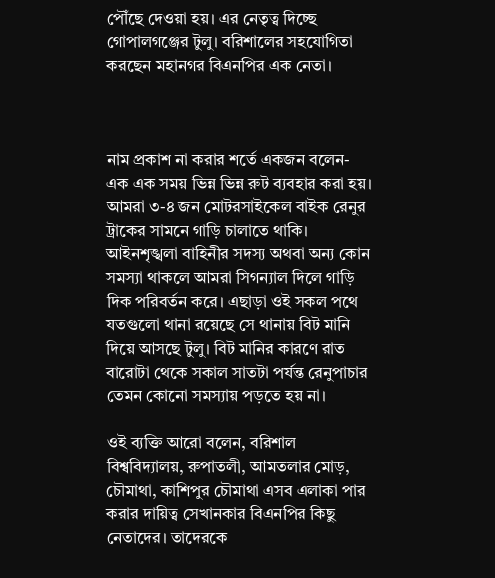পৌঁছে দেওয়া হয়। এর নেতৃত্ব দিচ্ছে গোপালগঞ্জের টুলু। বরিশালের সহযোগিতা করছেন মহানগর বিএনপির এক নেতা।



নাম প্রকাশ না করার শর্তে একজন বলেন-এক এক সময় ভিন্ন ভিন্ন রুট ব্যবহার করা হয়। আমরা ৩-৪ জন মোটরসাইকেল বাইক রেনুর ট্রাকের সামনে গাড়ি চালাতে থাকি। আইনশৃঙ্খলা বাহিনীর সদস্য অথবা অন্য কোন সমস্যা থাকলে আমরা সিগন্যাল দিলে গাড়ি দিক পরিবর্তন করে। এছাড়া ওই সকল পথে যতগুলো থানা রয়েছে সে থানায় বিট মানি দিয়ে আসছে টুলু। বিট মানির কারণে রাত বারোটা থেকে সকাল সাতটা পর্যন্ত রেনুপাচার তেমন কোনো সমস্যায় পড়তে হয় না।

ওই ব্যক্তি আরো বলেন, বরিশাল বিশ্ববিদ্যালয়, রুপাতলী, আমতলার মোড়, চৌমাথা, কাশিপুর চৌমাথা এসব এলাকা পার করার দায়িত্ব সেখানকার বিএনপির কিছু নেতাদের। তাদেরকে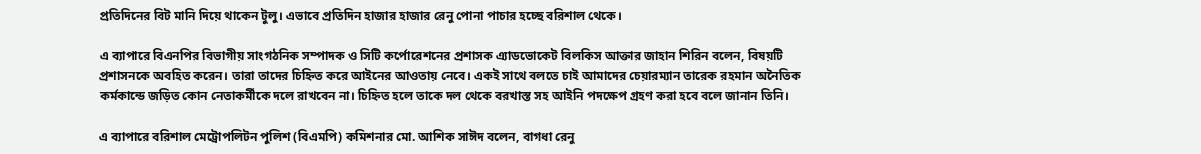প্রতিদিনের বিট মানি দিয়ে থাকেন টুলু। এভাবে প্রতিদিন হাজার হাজার রেনু পোনা পাচার হচ্ছে বরিশাল থেকে।

এ ব্যাপারে বিএনপির বিভাগীয় সাংগঠনিক সম্পাদক ও সিটি কর্পোরেশনের প্রশাসক এ্যাডভোকেট বিলকিস আক্তার জাহান শিরিন বলেন, বিষয়টি প্রশাসনকে অবহিত করেন। তারা তাদের চিহ্নিত করে আইনের আওতায় নেবে। একই সাথে বলতে চাই আমাদের চেয়ারম্যান তারেক রহমান অনৈতিক কর্মকান্ডে জড়িত কোন নেতাকর্মীকে দলে রাখবেন না। চিহ্নিত হলে তাকে দল থেকে বরখাস্ত সহ আইনি পদক্ষেপ গ্রহণ করা হবে বলে জানান তিনি।

এ ব্যাপারে বরিশাল মেট্রোপলিটন পুলিশ (বিএমপি) কমিশনার মো. আশিক সাঈদ বলেন, বাগধা রেনু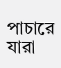পাচারে যারা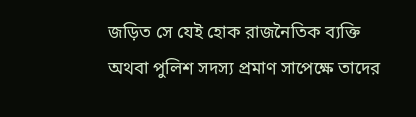জড়িত সে যেই হোক রাজনৈতিক ব্যক্তি অথবা পুলিশ সদস্য প্রমাণ সাপেক্ষে তাদের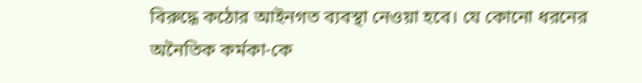বিরুদ্ধে কঠোর আইনগত ব্যবস্থা নেওয়া হবে। যে কোনো ধরনের অনৈতিক কর্মকা-কে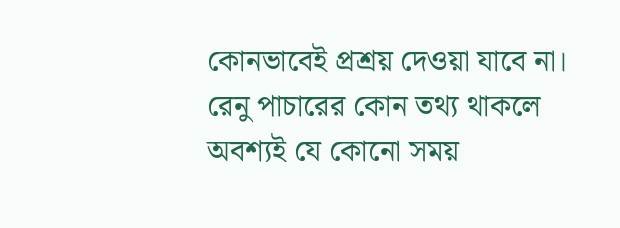কোনভাবেই প্রশ্রয় দেওয়া যাবে না। রেনু পাচারের কোন তথ্য থাকলে অবশ্যই যে কোনো সময়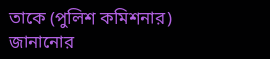তাকে (পুলিশ কমিশনার) জানানোর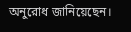অনুরোধ জানিয়েছেন।